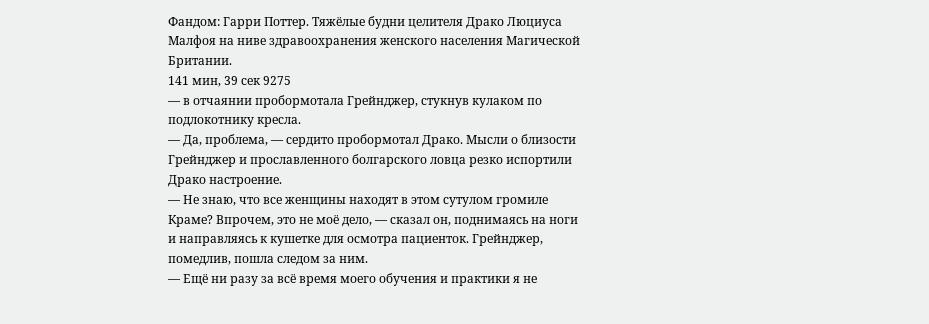Фандом: Гарри Поттер. Тяжёлые будни целителя Драко Люциуса Малфоя на ниве здравоохранения женского населения Магической Британии.
141 мин, 39 сек 9275
— в отчаянии пробормотала Грейнджер, стукнув кулаком по подлокотнику кресла.
— Да, проблема, — сердито пробормотал Драко. Мысли о близости Грейнджер и прославленного болгарского ловца резко испортили Драко настроение.
— Не знаю, что все женщины находят в этом сутулом громиле Краме? Впрочем, это не моё дело, — сказал он, поднимаясь на ноги и направляясь к кушетке для осмотра пациенток. Грейнджер, помедлив, пошла следом за ним.
— Ещё ни разу за всё время моего обучения и практики я не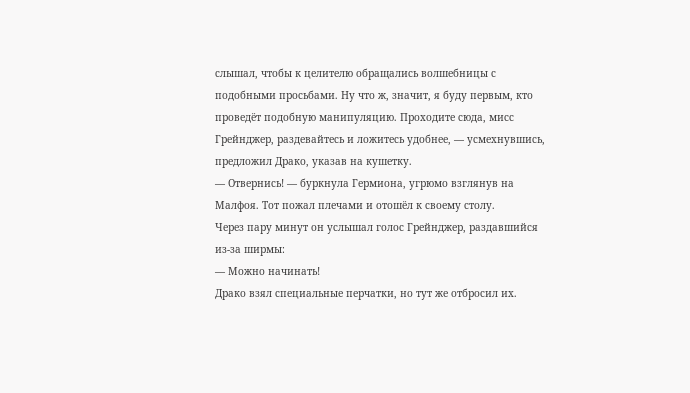слышал, чтобы к целителю обращались волшебницы с подобными просьбами. Ну что ж, значит, я буду первым, кто проведёт подобную манипуляцию. Проходите сюда, мисс Грейнджер, раздевайтесь и ложитесь удобнее, — усмехнувшись, предложил Драко, указав на кушетку.
— Отвернись! — буркнула Гермиона, угрюмо взглянув на Малфоя. Тот пожал плечами и отошёл к своему столу.
Через пару минут он услышал голос Грейнджер, раздавшийся из-за ширмы:
— Можно начинать!
Драко взял специальные перчатки, но тут же отбросил их.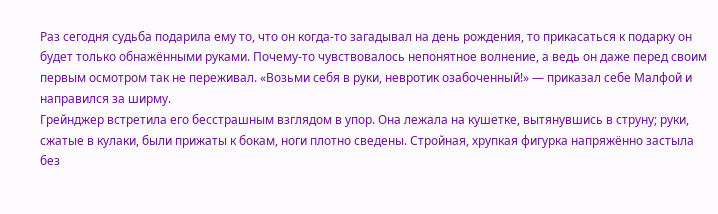Раз сегодня судьба подарила ему то, что он когда-то загадывал на день рождения, то прикасаться к подарку он будет только обнажёнными руками. Почему-то чувствовалось непонятное волнение, а ведь он даже перед своим первым осмотром так не переживал. «Возьми себя в руки, невротик озабоченный!» — приказал себе Малфой и направился за ширму.
Грейнджер встретила его бесстрашным взглядом в упор. Она лежала на кушетке, вытянувшись в струну; руки, сжатые в кулаки, были прижаты к бокам, ноги плотно сведены. Стройная, хрупкая фигурка напряжённо застыла без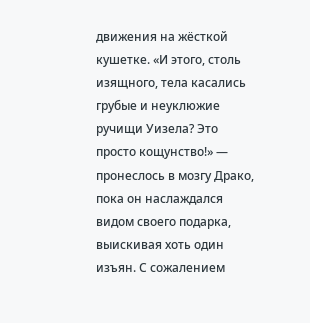движения на жёсткой кушетке. «И этого, столь изящного, тела касались грубые и неуклюжие ручищи Уизела? Это просто кощунство!» — пронеслось в мозгу Драко, пока он наслаждался видом своего подарка, выискивая хоть один изъян. С сожалением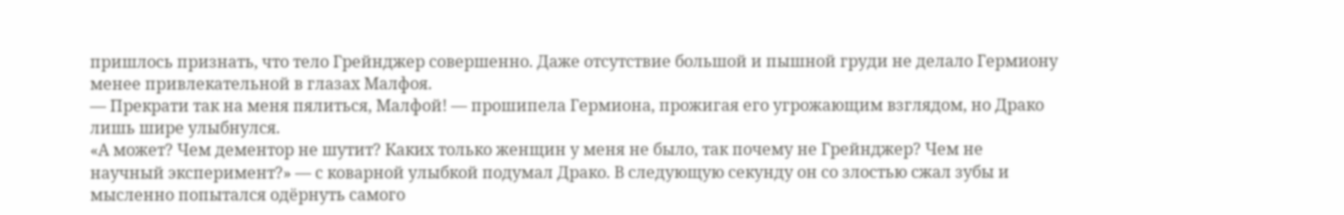пришлось признать, что тело Грейнджер совершенно. Даже отсутствие большой и пышной груди не делало Гермиону менее привлекательной в глазах Малфоя.
— Прекрати так на меня пялиться, Малфой! — прошипела Гермиона, прожигая его угрожающим взглядом, но Драко лишь шире улыбнулся.
«А может? Чем дементор не шутит? Каких только женщин у меня не было, так почему не Грейнджер? Чем не научный эксперимент?» — с коварной улыбкой подумал Драко. В следующую секунду он со злостью сжал зубы и мысленно попытался одёрнуть самого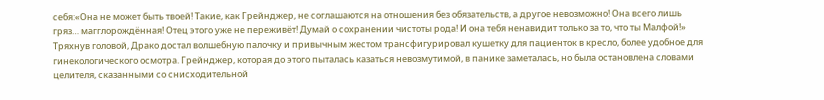себя:«Она не может быть твоей! Такие, как Грейнджер, не соглашаются на отношения без обязательств, а другое невозможно! Она всего лишь гряз… магглорождённая! Отец этого уже не переживёт! Думай о сохранении чистоты рода! И она тебя ненавидит только за то, что ты Малфой!» Тряхнув головой, Драко достал волшебную палочку и привычным жестом трансфигурировал кушетку для пациенток в кресло, более удобное для гинекологического осмотра. Грейнджер, которая до этого пыталась казаться невозмутимой, в панике заметалась, но была остановлена словами целителя, сказанными со снисходительной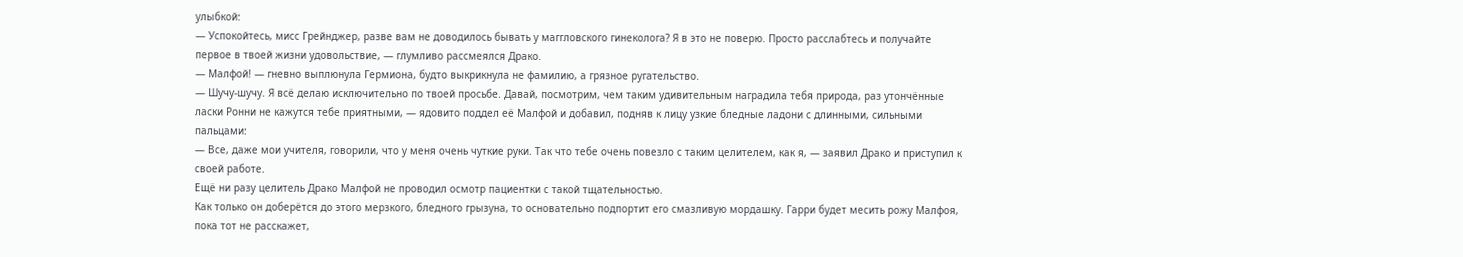улыбкой:
— Успокойтесь, мисс Грейнджер, разве вам не доводилось бывать у маггловского гинеколога? Я в это не поверю. Просто расслабтесь и получайте первое в твоей жизни удовольствие, — глумливо рассмеялся Драко.
— Малфой! — гневно выплюнула Гермиона, будто выкрикнула не фамилию, а грязное ругательство.
— Шучу-шучу. Я всё делаю исключительно по твоей просьбе. Давай, посмотрим, чем таким удивительным наградила тебя природа, раз утончённые ласки Ронни не кажутся тебе приятными, — ядовито поддел её Малфой и добавил, подняв к лицу узкие бледные ладони с длинными, сильными пальцами:
— Все, даже мои учителя, говорили, что у меня очень чуткие руки. Так что тебе очень повезло с таким целителем, как я, — заявил Драко и приступил к своей работе.
Ещё ни разу целитель Драко Малфой не проводил осмотр пациентки с такой тщательностью.
Как только он доберётся до этого мерзкого, бледного грызуна, то основательно подпортит его смазливую мордашку. Гарри будет месить рожу Малфоя, пока тот не расскажет,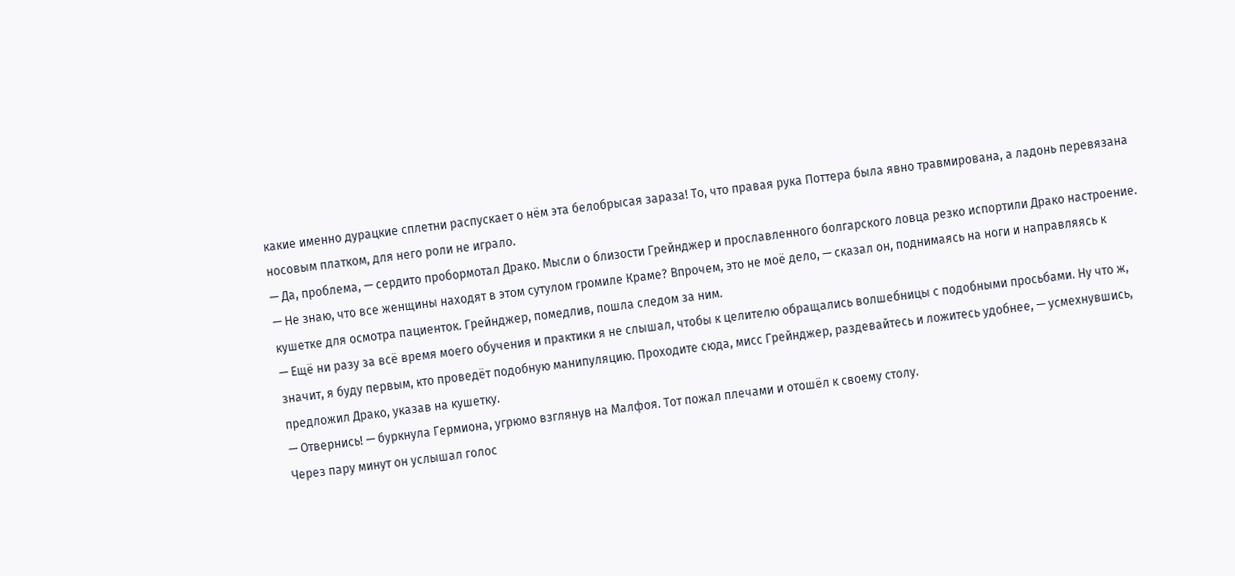какие именно дурацкие сплетни распускает о нём эта белобрысая зараза! То, что правая рука Поттера была явно травмирована, а ладонь перевязана носовым платком, для него роли не играло.
— Да, проблема, — сердито пробормотал Драко. Мысли о близости Грейнджер и прославленного болгарского ловца резко испортили Драко настроение.
— Не знаю, что все женщины находят в этом сутулом громиле Краме? Впрочем, это не моё дело, — сказал он, поднимаясь на ноги и направляясь к кушетке для осмотра пациенток. Грейнджер, помедлив, пошла следом за ним.
— Ещё ни разу за всё время моего обучения и практики я не слышал, чтобы к целителю обращались волшебницы с подобными просьбами. Ну что ж, значит, я буду первым, кто проведёт подобную манипуляцию. Проходите сюда, мисс Грейнджер, раздевайтесь и ложитесь удобнее, — усмехнувшись, предложил Драко, указав на кушетку.
— Отвернись! — буркнула Гермиона, угрюмо взглянув на Малфоя. Тот пожал плечами и отошёл к своему столу.
Через пару минут он услышал голос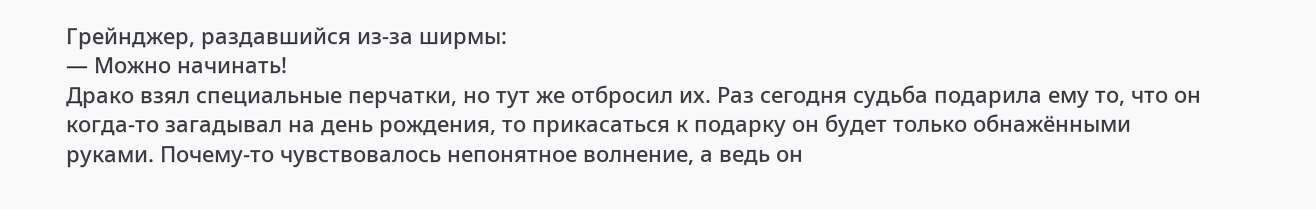Грейнджер, раздавшийся из-за ширмы:
— Можно начинать!
Драко взял специальные перчатки, но тут же отбросил их. Раз сегодня судьба подарила ему то, что он когда-то загадывал на день рождения, то прикасаться к подарку он будет только обнажёнными руками. Почему-то чувствовалось непонятное волнение, а ведь он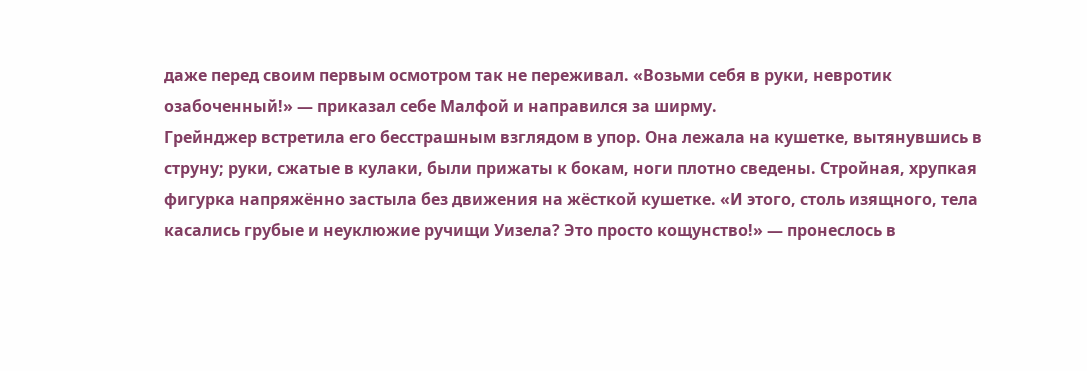даже перед своим первым осмотром так не переживал. «Возьми себя в руки, невротик озабоченный!» — приказал себе Малфой и направился за ширму.
Грейнджер встретила его бесстрашным взглядом в упор. Она лежала на кушетке, вытянувшись в струну; руки, сжатые в кулаки, были прижаты к бокам, ноги плотно сведены. Стройная, хрупкая фигурка напряжённо застыла без движения на жёсткой кушетке. «И этого, столь изящного, тела касались грубые и неуклюжие ручищи Уизела? Это просто кощунство!» — пронеслось в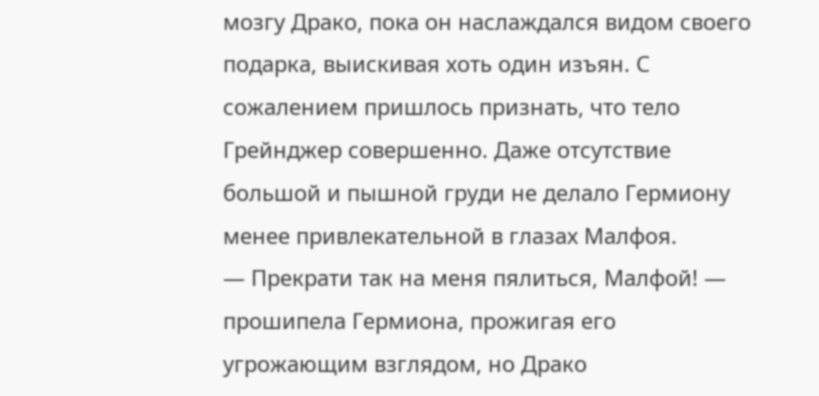мозгу Драко, пока он наслаждался видом своего подарка, выискивая хоть один изъян. С сожалением пришлось признать, что тело Грейнджер совершенно. Даже отсутствие большой и пышной груди не делало Гермиону менее привлекательной в глазах Малфоя.
— Прекрати так на меня пялиться, Малфой! — прошипела Гермиона, прожигая его угрожающим взглядом, но Драко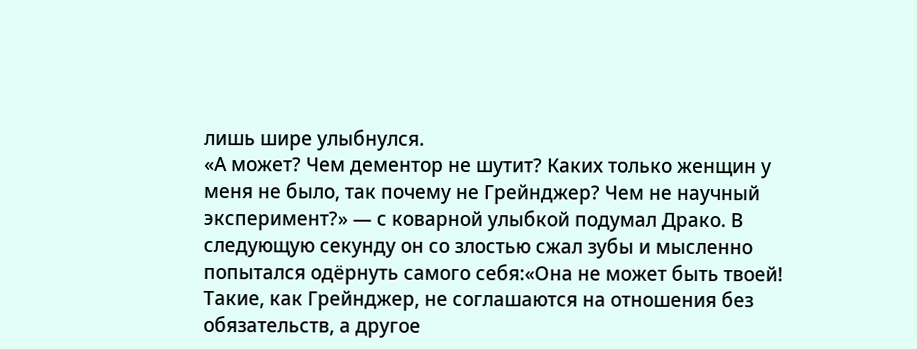лишь шире улыбнулся.
«А может? Чем дементор не шутит? Каких только женщин у меня не было, так почему не Грейнджер? Чем не научный эксперимент?» — с коварной улыбкой подумал Драко. В следующую секунду он со злостью сжал зубы и мысленно попытался одёрнуть самого себя:«Она не может быть твоей! Такие, как Грейнджер, не соглашаются на отношения без обязательств, а другое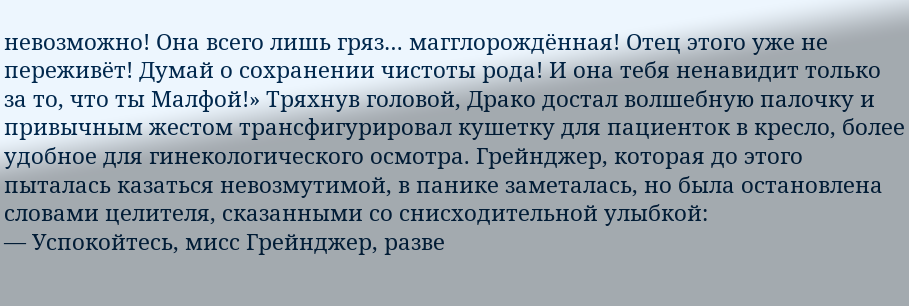невозможно! Она всего лишь гряз… магглорождённая! Отец этого уже не переживёт! Думай о сохранении чистоты рода! И она тебя ненавидит только за то, что ты Малфой!» Тряхнув головой, Драко достал волшебную палочку и привычным жестом трансфигурировал кушетку для пациенток в кресло, более удобное для гинекологического осмотра. Грейнджер, которая до этого пыталась казаться невозмутимой, в панике заметалась, но была остановлена словами целителя, сказанными со снисходительной улыбкой:
— Успокойтесь, мисс Грейнджер, разве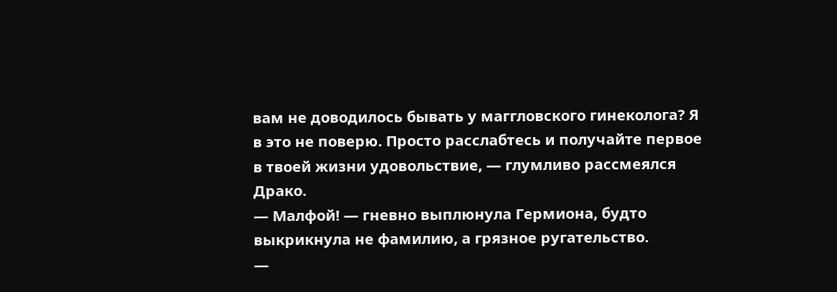вам не доводилось бывать у маггловского гинеколога? Я в это не поверю. Просто расслабтесь и получайте первое в твоей жизни удовольствие, — глумливо рассмеялся Драко.
— Малфой! — гневно выплюнула Гермиона, будто выкрикнула не фамилию, а грязное ругательство.
—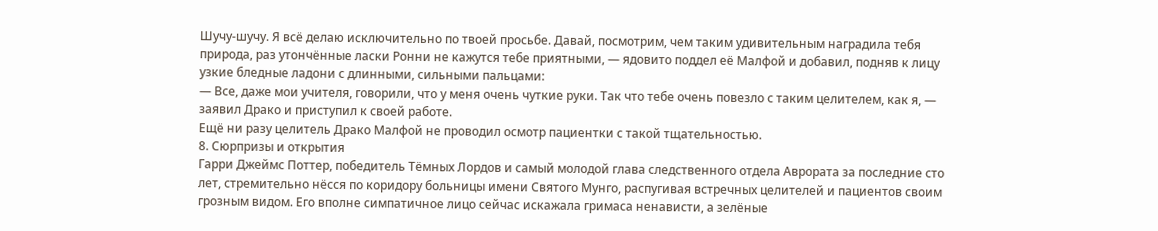Шучу-шучу. Я всё делаю исключительно по твоей просьбе. Давай, посмотрим, чем таким удивительным наградила тебя природа, раз утончённые ласки Ронни не кажутся тебе приятными, — ядовито поддел её Малфой и добавил, подняв к лицу узкие бледные ладони с длинными, сильными пальцами:
— Все, даже мои учителя, говорили, что у меня очень чуткие руки. Так что тебе очень повезло с таким целителем, как я, — заявил Драко и приступил к своей работе.
Ещё ни разу целитель Драко Малфой не проводил осмотр пациентки с такой тщательностью.
8. Сюрпризы и открытия
Гарри Джеймс Поттер, победитель Тёмных Лордов и самый молодой глава следственного отдела Аврората за последние сто лет, стремительно нёсся по коридору больницы имени Святого Мунго, распугивая встречных целителей и пациентов своим грозным видом. Его вполне симпатичное лицо сейчас искажала гримаса ненависти, а зелёные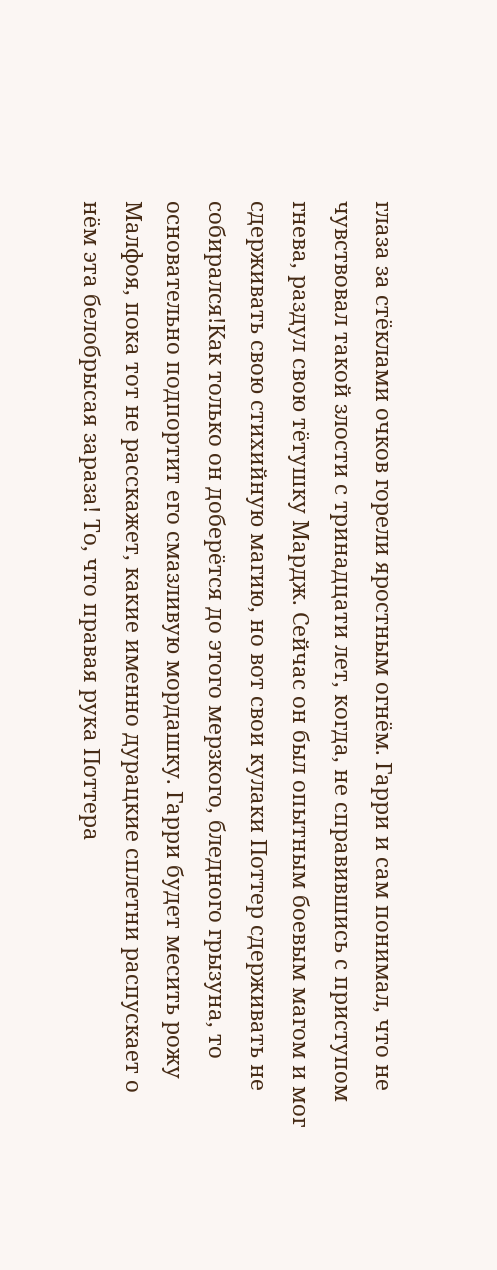глаза за стёклами очков горели яростным огнём. Гарри и сам понимал, что не чувствовал такой злости с тринадцати лет, когда, не справившись с приступом гнева, раздул свою тётушку Мардж. Сейчас он был опытным боевым магом и мог сдерживать свою стихийную магию, но вот свои кулаки Поттер сдерживать не собирался!Как только он доберётся до этого мерзкого, бледного грызуна, то основательно подпортит его смазливую мордашку. Гарри будет месить рожу Малфоя, пока тот не расскажет, какие именно дурацкие сплетни распускает о нём эта белобрысая зараза! То, что правая рука Поттера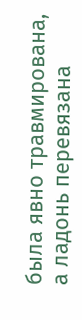была явно травмирована, а ладонь перевязана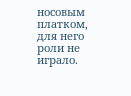носовым платком, для него роли не играло.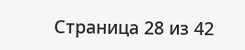Страница 28 из 42